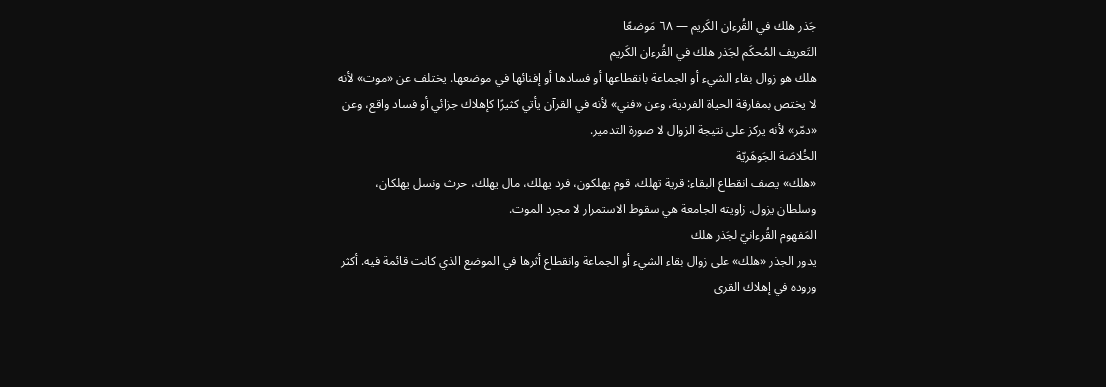جَذر هلك في القُرءان الكَريم — ٦٨ مَوضعًا
التَعريف المُحكَم لجَذر هلك في القُرءان الكَريم
هلك هو زوال بقاء الشيء أو الجماعة بانقطاعها أو فسادها أو إفنائها في موضعها. يختلف عن «موت» لأنه لا يختص بمفارقة الحياة الفردية، وعن «فني» لأنه في القرآن يأتي كثيرًا كإهلاك جزائي أو فساد واقع، وعن «دمّر» لأنه يركز على نتيجة الزوال لا صورة التدمير.
الخُلاصَة الجَوهَريّة
«هلك» يصف انقطاع البقاء: قرية تهلك، قوم يهلكون، فرد يهلك، مال يهلك، حرث ونسل يهلكان، وسلطان يزول. زاويته الجامعة هي سقوط الاستمرار لا مجرد الموت.
المَفهوم القُرءانيّ لجَذر هلك
يدور الجذر «هلك» على زوال بقاء الشيء أو الجماعة وانقطاع أثرها في الموضع الذي كانت قائمة فيه. أكثر وروده في إهلاك القرى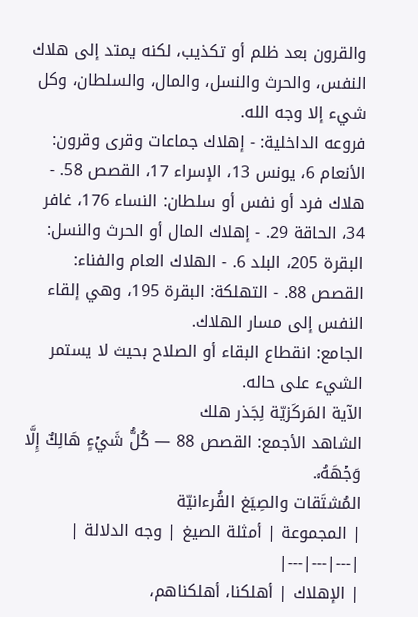والقرون بعد ظلم أو تكذيب، لكنه يمتد إلى هلاك النفس، والحرث والنسل، والمال، والسلطان، وكل شيء إلا وجه الله.
فروعه الداخلية: - إهلاك جماعات وقرى وقرون: الأنعام 6، يونس 13، الإسراء 17، القصص 58. - هلاك فرد أو نفس أو سلطان: النساء 176، غافر 34، الحاقة 29. - إهلاك المال أو الحرث والنسل: البقرة 205، البلد 6. - الهلاك العام والفناء: القصص 88. - التهلكة: البقرة 195، وهي إلقاء النفس إلى مسار الهلاك.
الجامع: انقطاع البقاء أو الصلاح بحيث لا يستمر الشيء على حاله.
الآية المَركَزيّة لِجَذر هلك
الشاهد الأجمع: القصص 88 — كُلُّ شَيۡءٍ هَالِكٌ إِلَّا وَجۡهَهُۥ.
المُشتَقات والصِيَغ القُرءانيّة
| المجموعة | أمثلة الصيغ | وجه الدلالة |
|---|---|---|
| الإهلاك | أهلكنا، أهلكناهم،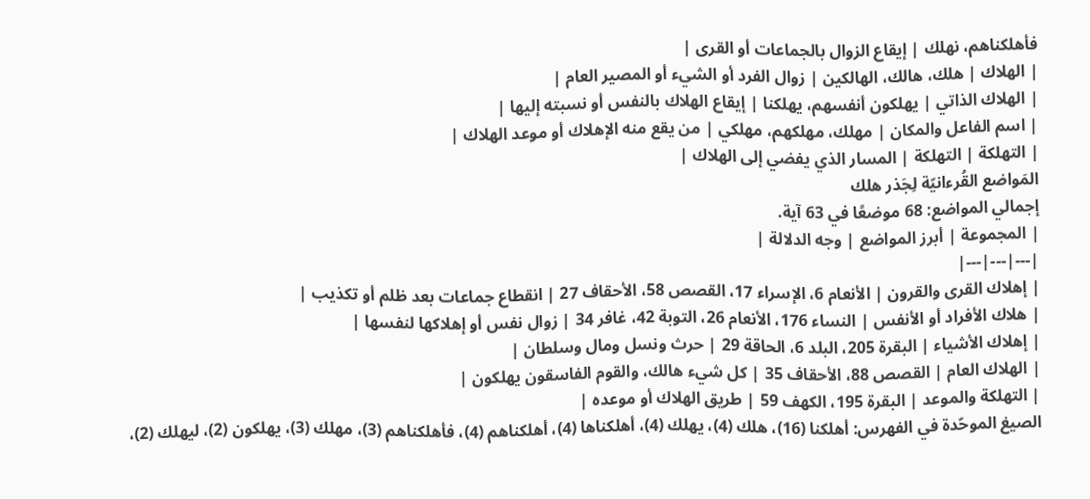فأهلكناهم، نهلك | إيقاع الزوال بالجماعات أو القرى |
| الهلاك | هلك، هالك، الهالكين | زوال الفرد أو الشيء أو المصير العام |
| الهلاك الذاتي | يهلكون أنفسهم، يهلكنا | إيقاع الهلاك بالنفس أو نسبته إليها |
| اسم الفاعل والمكان | مهلك، مهلكهم، مهلكي | من يقع منه الإهلاك أو موعد الهلاك |
| التهلكة | التهلكة | المسار الذي يفضي إلى الهلاك |
المَواضع القُرءانيّة لِجَذر هلك
إجمالي المواضع: 68 موضعًا في 63 آية.
| المجموعة | أبرز المواضع | وجه الدلالة |
|---|---|---|
| إهلاك القرى والقرون | الأنعام 6، الإسراء 17، القصص 58، الأحقاف 27 | انقطاع جماعات بعد ظلم أو تكذيب |
| هلاك الأفراد أو الأنفس | النساء 176، الأنعام 26، التوبة 42، غافر 34 | زوال نفس أو إهلاكها لنفسها |
| إهلاك الأشياء | البقرة 205، البلد 6، الحاقة 29 | حرث ونسل ومال وسلطان |
| الهلاك العام | القصص 88، الأحقاف 35 | كل شيء هالك، والقوم الفاسقون يهلكون |
| التهلكة والموعد | البقرة 195، الكهف 59 | طريق الهلاك أو موعده |
الصيغ الموحّدة في الفهرس: أهلكنا (16)، هلك (4)، يهلك (4)، أهلكناها (4)، أهلكناهم (4)، فأهلكناهم (3)، مهلك (3)، يهلكون (2)، ليهلك (2)،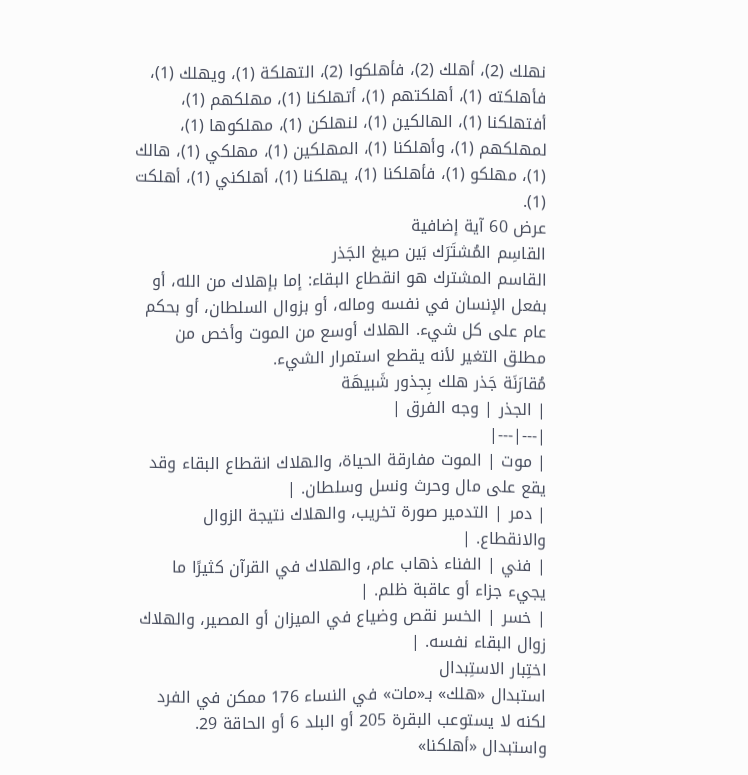نهلك (2)، أهلك (2)، فأهلكوا (2)، التهلكة (1)، ويهلك (1)، فأهلكته (1)، أهلكتهم (1)، أتهلكنا (1)، مهلكهم (1)، أفتهلكنا (1)، الهالكين (1)، لنهلكن (1)، مهلكوها (1)، لمهلكهم (1)، وأهلكنا (1)، المهلكين (1)، مهلكي (1)، هالك (1)، مهلكو (1)، فأهلكنا (1)، يهلكنا (1)، أهلكني (1)، أهلكت (1).
عرض 60 آية إضافية
القاسِم المُشتَرَك بَين صيغ الجَذر
القاسم المشترك هو انقطاع البقاء: إما بإهلاك من الله، أو بفعل الإنسان في نفسه وماله، أو بزوال السلطان، أو بحكم عام على كل شيء. الهلاك أوسع من الموت وأخص من مطلق التغير لأنه يقطع استمرار الشيء.
مُقارَنَة جَذر هلك بِجذور شَبيهَة
| الجذر | وجه الفرق |
|---|---|
| موت | الموت مفارقة الحياة، والهلاك انقطاع البقاء وقد يقع على مال وحرث ونسل وسلطان. |
| دمر | التدمير صورة تخريب، والهلاك نتيجة الزوال والانقطاع. |
| فني | الفناء ذهاب عام، والهلاك في القرآن كثيرًا ما يجيء جزاء أو عاقبة ظلم. |
| خسر | الخسر نقص وضياع في الميزان أو المصير، والهلاك زوال البقاء نفسه. |
اختِبار الاستِبدال
استبدال «هلك» بـ«مات» في النساء 176 ممكن في الفرد لكنه لا يستوعب البقرة 205 أو البلد 6 أو الحاقة 29. واستبدال «أهلكنا»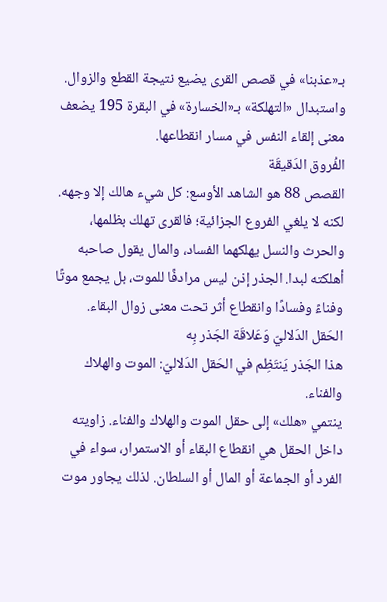بـ«عذبنا» في قصص القرى يضيع نتيجة القطع والزوال. واستبدال «التهلكة» بـ«الخسارة» في البقرة 195 يضعف معنى إلقاء النفس في مسار انقطاعها.
الفُروق الدَقيقَة
القصص 88 هو الشاهد الأوسع: كل شيء هالك إلا وجهه. لكنه لا يلغي الفروع الجزائية؛ فالقرى تهلك بظلمها، والحرث والنسل يهلكهما الفساد، والمال يقول صاحبه أهلكته لبدا. الجذر إذن ليس مرادفًا للموت، بل يجمع موتًا وفناءً وفسادًا وانقطاع أثر تحت معنى زوال البقاء.
الحَقل الدَلاليّ وَعَلاقَة الجَذر بِه
هذا الجَذر يَنتَظِم في الحَقل الدَلاليّ: الموت والهلاك والفناء.
ينتمي «هلك» إلى حقل الموت والهلاك والفناء. زاويته داخل الحقل هي انقطاع البقاء أو الاستمرار، سواء في الفرد أو الجماعة أو المال أو السلطان. لذلك يجاور موت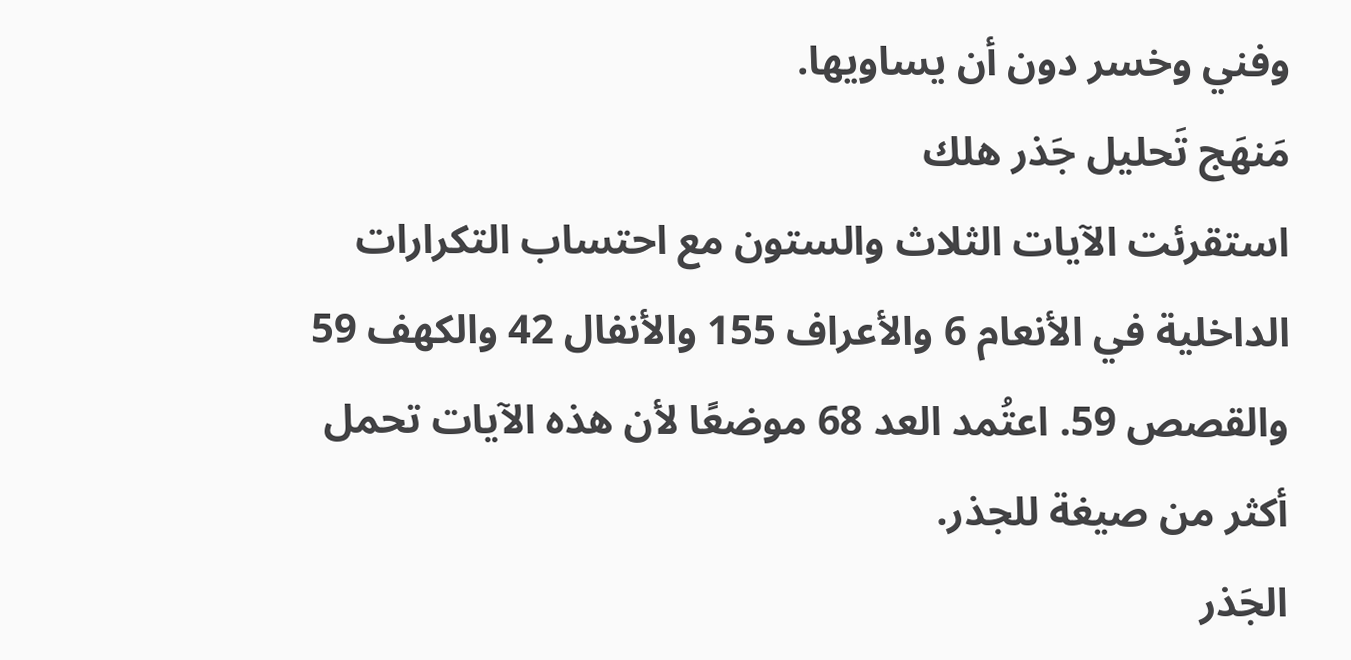وفني وخسر دون أن يساويها.
مَنهَج تَحليل جَذر هلك
استقرئت الآيات الثلاث والستون مع احتساب التكرارات الداخلية في الأنعام 6 والأعراف 155 والأنفال 42 والكهف 59 والقصص 59. اعتُمد العد 68 موضعًا لأن هذه الآيات تحمل أكثر من صيغة للجذر.
الجَذر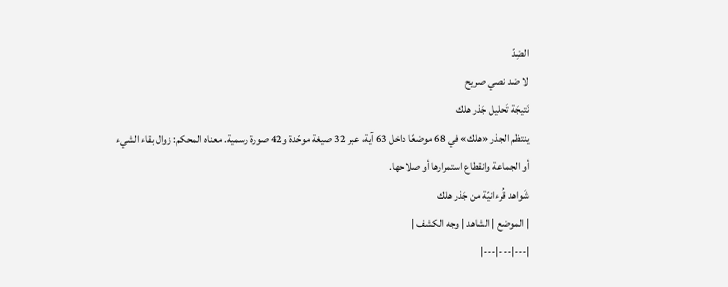الضِدّ
لا ضد نصي صريح
نَتيجَة تَحليل جَذر هلك
ينتظم الجذر «هلك» في 68 موضعًا داخل 63 آية، عبر 32 صيغة موحّدة و42 صورة رسمية. معناه المحكم: زوال بقاء الشيء أو الجماعة وانقطاع استمرارها أو صلاحها.
شَواهد قُرءانيّة من جَذر هلك
| الموضع | الشاهد | وجه الكشف |
|---|---|---|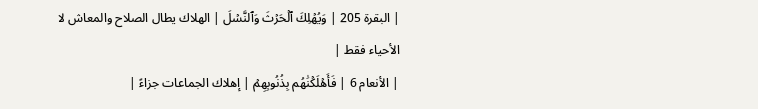| البقرة 205 | وَيُهۡلِكَ ٱلۡحَرۡثَ وَٱلنَّسۡلَ | الهلاك يطال الصلاح والمعاش لا الأحياء فقط |
| الأنعام 6 | فَأَهۡلَكۡنَٰهُم بِذُنُوبِهِمۡ | إهلاك الجماعات جزاءً |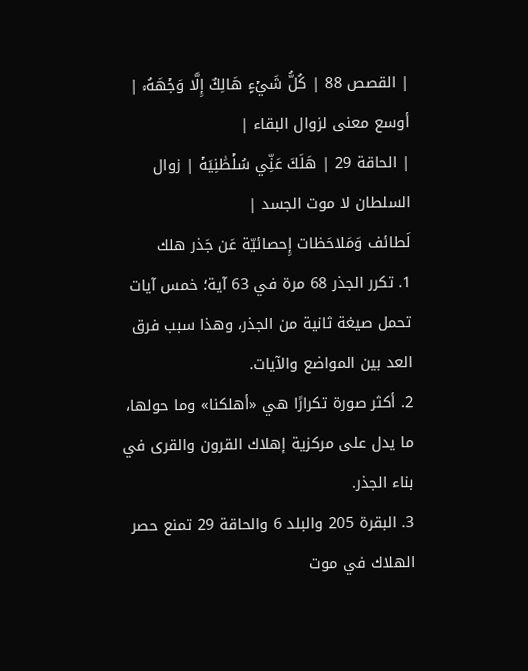| القصص 88 | كُلُّ شَيۡءٍ هَالِكٌ إِلَّا وَجۡهَهُۥ | أوسع معنى لزوال البقاء |
| الحاقة 29 | هَلَكَ عَنِّي سُلۡطَٰنِيَهۡ | زوال السلطان لا موت الجسد |
لَطائف وَمَلاحَظات إِحصائيّة عَن جَذر هلك
1. تكرر الجذر 68 مرة في 63 آية؛ خمس آيات تحمل صيغة ثانية من الجذر، وهذا سبب فرق العد بين المواضع والآيات.
2. أكثر صورة تكرارًا هي «أهلكنا» وما حولها، ما يدل على مركزية إهلاك القرون والقرى في بناء الجذر.
3. البقرة 205 والبلد 6 والحاقة 29 تمنع حصر الهلاك في موت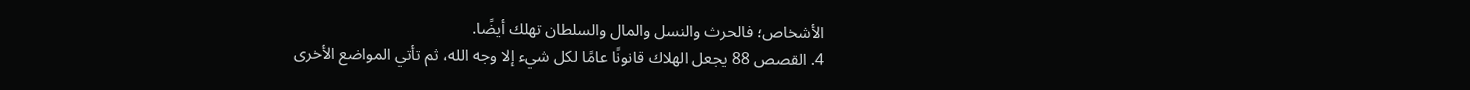الأشخاص؛ فالحرث والنسل والمال والسلطان تهلك أيضًا.
4. القصص 88 يجعل الهلاك قانونًا عامًا لكل شيء إلا وجه الله، ثم تأتي المواضع الأخرى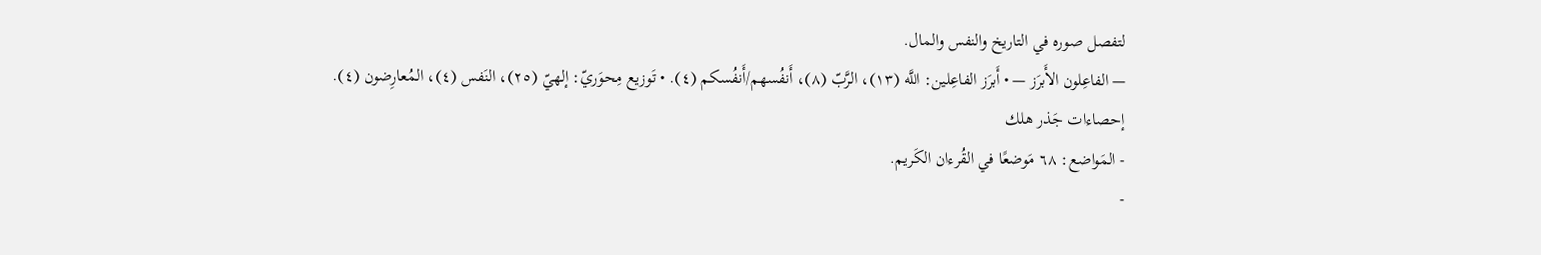لتفصل صوره في التاريخ والنفس والمال.
— الفاعِلون الأَبرَز — • أَبرَز الفاعِلين: اللَّه (١٣)، الرَّبّ (٨)، أَنفُسهم/أَنفُسكم (٤). • تَوزيع مِحوَريّ: إلهيّ (٢٥)، النَفس (٤)، المُعارِضون (٤).
إحصاءات جَذر هلك
- المَواضع: ٦٨ مَوضعًا في القُرءان الكَريم.
-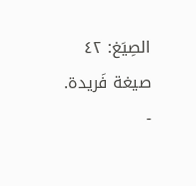الصِيَغ: ٤٢ صيغة فَريدة.
-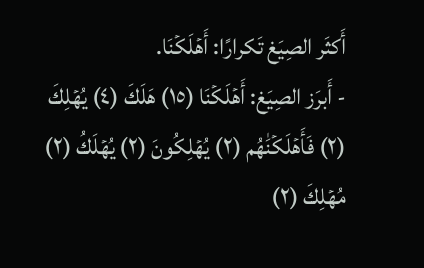أَكثَر الصِيَغ تَكرارًا: أَهۡلَكۡنَا.
- أَبرَز الصِيَغ: أَهۡلَكۡنَا (١٥) هَلَكَ (٤) يُهۡلِكَ (٢) فَأَهۡلَكۡنَٰهُم (٢) يُهۡلِكُونَ (٢) يُهۡلَكُ (٢) مُهۡلِكَ (٢)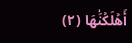أَهۡلَكۡنَٰهَا (٢)